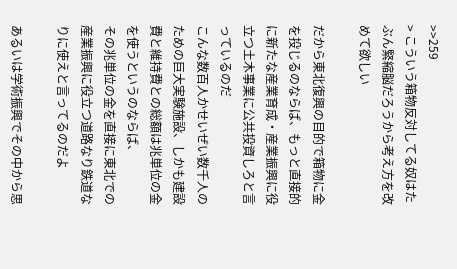>>259
> こういう箱物反対してる奴はたぶん緊縮脳だろうから考え方を改めて欲しい

だから東北復興の目的で箱物に金を投じるのならば、もっと直接的に新たな産業育成・産業振興に役立つ土木事業に公共投資しろと言っているのだ
こんな数百人かせいぜい数千人のための巨大実験施設、しかも建設費と維持費との総額は兆単位の金を使うというのならば、
その兆単位の金を直接に東北での産業振興に役立つ道路なり鉄道なりに使えと言ってるのだよ

あるいは学術振興でその中から思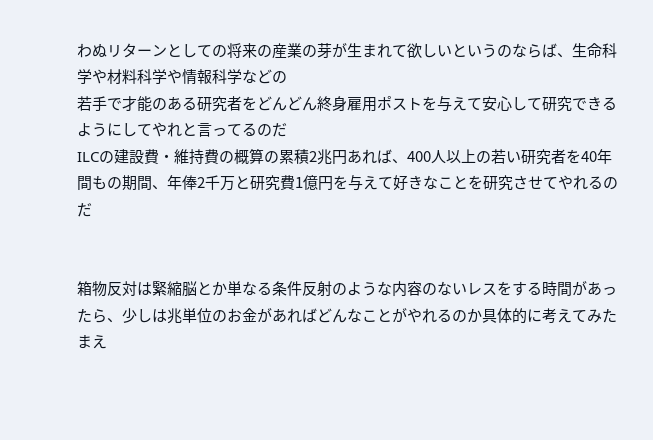わぬリターンとしての将来の産業の芽が生まれて欲しいというのならば、生命科学や材料科学や情報科学などの
若手で才能のある研究者をどんどん終身雇用ポストを与えて安心して研究できるようにしてやれと言ってるのだ
ILCの建設費・維持費の概算の累積2兆円あれば、400人以上の若い研究者を40年間もの期間、年俸2千万と研究費1億円を与えて好きなことを研究させてやれるのだ


箱物反対は緊縮脳とか単なる条件反射のような内容のないレスをする時間があったら、少しは兆単位のお金があればどんなことがやれるのか具体的に考えてみたまえ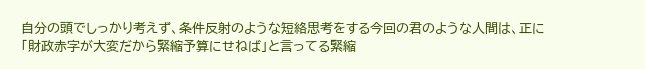自分の頭でしっかり考えず、条件反射のような短絡思考をする今回の君のような人間は、正に「財政赤字が大変だから緊縮予算にせねば」と言ってる緊縮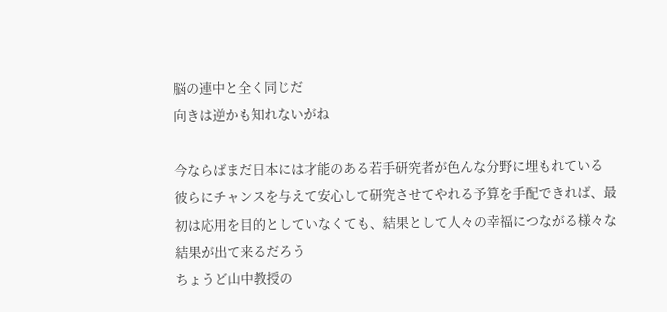脳の連中と全く同じだ
向きは逆かも知れないがね

今ならばまだ日本には才能のある若手研究者が色んな分野に埋もれている
彼らにチャンスを与えて安心して研究させてやれる予算を手配できれば、最初は応用を目的としていなくても、結果として人々の幸福につながる様々な結果が出て来るだろう
ちょうど山中教授の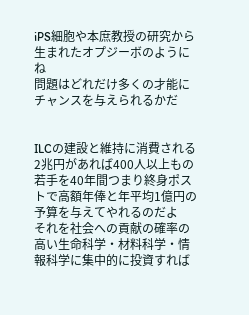iPS細胞や本庶教授の研究から生まれたオプジーボのようにね
問題はどれだけ多くの才能にチャンスを与えられるかだ


ILCの建設と維持に消費される2兆円があれば400人以上もの若手を40年間つまり終身ポストで高額年俸と年平均1億円の予算を与えてやれるのだよ
それを社会への貢献の確率の高い生命科学・材料科学・情報科学に集中的に投資すれば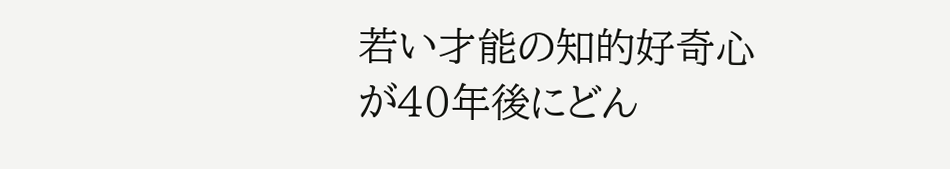若い才能の知的好奇心が40年後にどん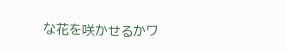な花を咲かせるかワ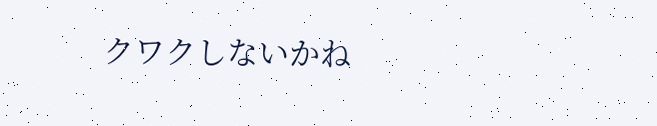クワクしないかね